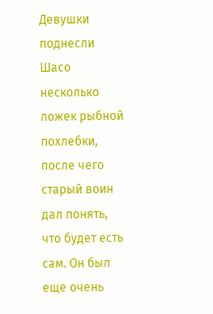Девушки поднесли Шасо несколько ложек рыбной похлебки, после чего старый воин дал понять, что будет есть сам. Он был еще очень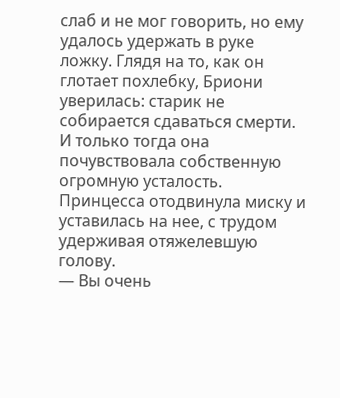слаб и не мог говорить, но ему удалось удержать в руке ложку. Глядя на то, как он глотает похлебку, Бриони уверилась: старик не собирается сдаваться смерти. И только тогда она почувствовала собственную огромную усталость. Принцесса отодвинула миску и уставилась на нее, с трудом удерживая отяжелевшую голову.
— Вы очень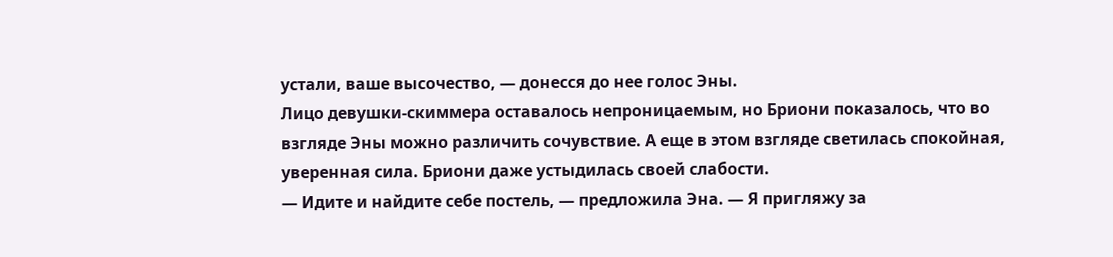устали, ваше высочество, — донесся до нее голос Эны.
Лицо девушки-скиммера оставалось непроницаемым, но Бриони показалось, что во взгляде Эны можно различить сочувствие. А еще в этом взгляде светилась спокойная, уверенная сила. Бриони даже устыдилась своей слабости.
— Идите и найдите себе постель, — предложила Эна. — Я пригляжу за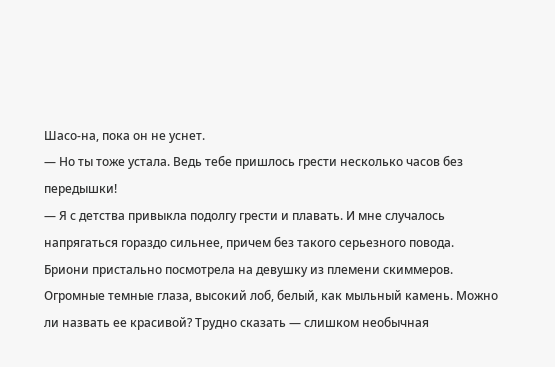Шасо-на, пока он не уснет.
— Но ты тоже устала. Ведь тебе пришлось грести несколько часов без передышки!
— Я с детства привыкла подолгу грести и плавать. И мне случалось напрягаться гораздо сильнее, причем без такого серьезного повода.
Бриони пристально посмотрела на девушку из племени скиммеров. Огромные темные глаза, высокий лоб, белый, как мыльный камень. Можно ли назвать ее красивой? Трудно сказать — слишком необычная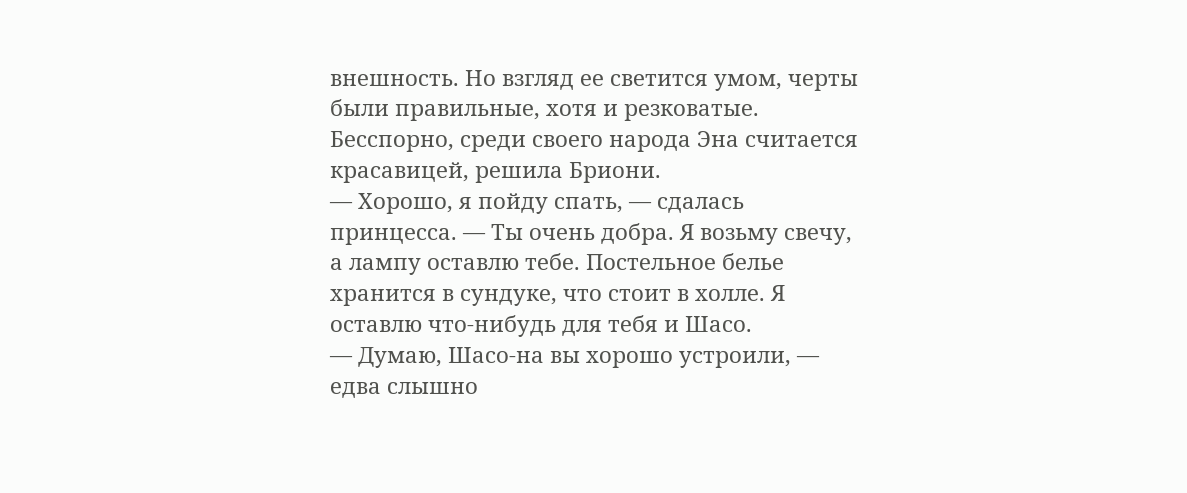внешность. Но взгляд ее светится умом, черты были правильные, хотя и резковатые. Бесспорно, среди своего народа Эна считается красавицей, решила Бриони.
— Хорошо, я пойду спать, — сдалась принцесса. — Ты очень добра. Я возьму свечу, а лампу оставлю тебе. Постельное белье хранится в сундуке, что стоит в холле. Я оставлю что-нибудь для тебя и Шасо.
— Думаю, Шасо-на вы хорошо устроили, — едва слышно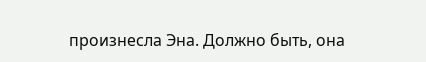произнесла Эна. Должно быть, она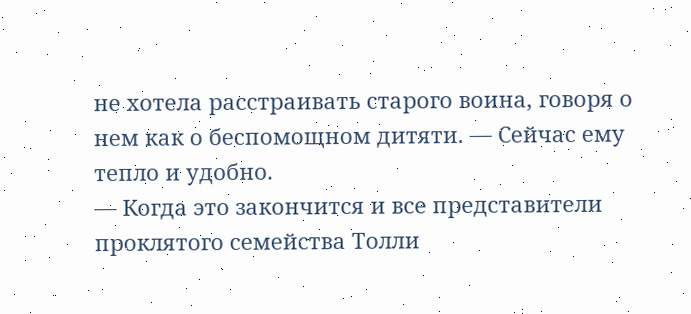не хотела расстраивать старого воина, говоря о нем как о беспомощном дитяти. — Сейчас ему тепло и удобно.
— Когда это закончится и все представители проклятого семейства Толли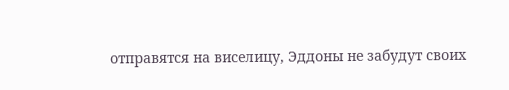отправятся на виселицу, Эддоны не забудут своих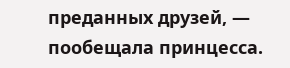преданных друзей, — пообещала принцесса.